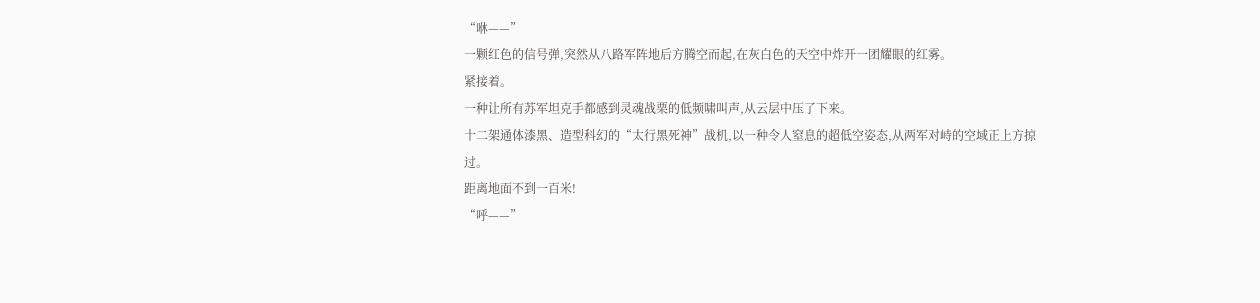“咻——”
一颗红色的信号弹,突然从八路军阵地后方腾空而起,在灰白色的天空中炸开一团耀眼的红雾。
紧接着。
一种让所有苏军坦克手都感到灵魂战栗的低频啸叫声,从云层中压了下来。
十二架通体漆黑、造型科幻的“太行黑死神”战机,以一种令人窒息的超低空姿态,从两军对峙的空域正上方掠过。
距离地面不到一百米!
“呼——”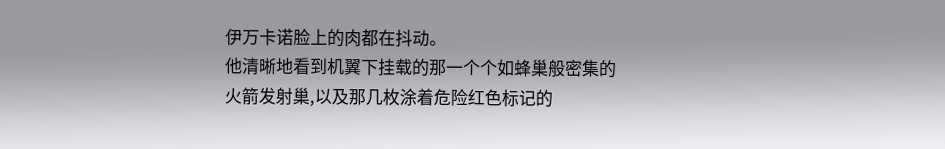伊万卡诺脸上的肉都在抖动。
他清晰地看到机翼下挂载的那一个个如蜂巢般密集的火箭发射巢,以及那几枚涂着危险红色标记的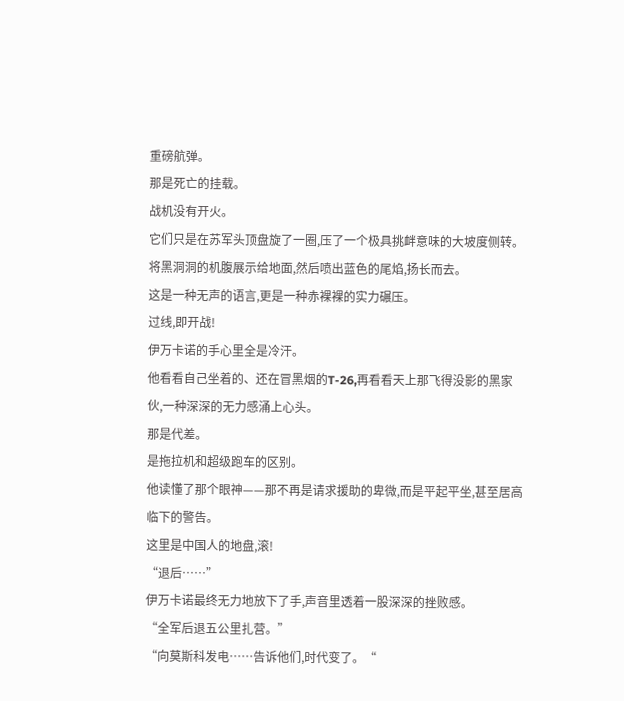重磅航弹。
那是死亡的挂载。
战机没有开火。
它们只是在苏军头顶盘旋了一圈,压了一个极具挑衅意味的大坡度侧转。
将黑洞洞的机腹展示给地面,然后喷出蓝色的尾焰,扬长而去。
这是一种无声的语言,更是一种赤裸裸的实力碾压。
过线,即开战!
伊万卡诺的手心里全是冷汗。
他看看自己坐着的、还在冒黑烟的T-26,再看看天上那飞得没影的黑家伙,一种深深的无力感涌上心头。
那是代差。
是拖拉机和超级跑车的区别。
他读懂了那个眼神——那不再是请求援助的卑微,而是平起平坐,甚至居高临下的警告。
这里是中国人的地盘,滚!
“退后……”
伊万卡诺最终无力地放下了手,声音里透着一股深深的挫败感。
“全军后退五公里扎营。”
“向莫斯科发电……告诉他们,时代变了。“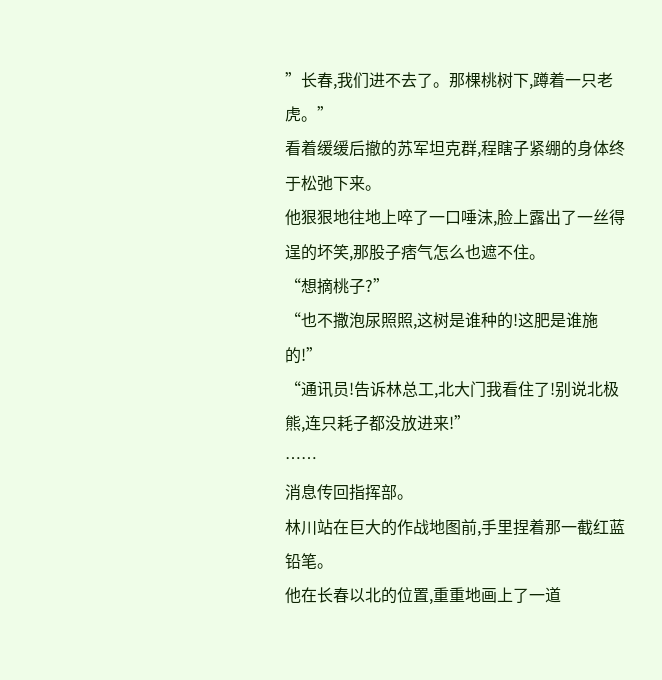”长春,我们进不去了。那棵桃树下,蹲着一只老虎。”
看着缓缓后撤的苏军坦克群,程瞎子紧绷的身体终于松弛下来。
他狠狠地往地上啐了一口唾沫,脸上露出了一丝得逞的坏笑,那股子痞气怎么也遮不住。
“想摘桃子?”
“也不撒泡尿照照,这树是谁种的!这肥是谁施的!”
“通讯员!告诉林总工,北大门我看住了!别说北极熊,连只耗子都没放进来!”
……
消息传回指挥部。
林川站在巨大的作战地图前,手里捏着那一截红蓝铅笔。
他在长春以北的位置,重重地画上了一道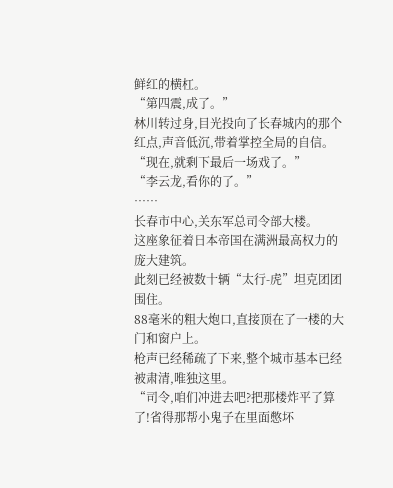鲜红的横杠。
“第四震,成了。”
林川转过身,目光投向了长春城内的那个红点,声音低沉,带着掌控全局的自信。
“现在,就剩下最后一场戏了。”
“李云龙,看你的了。”
……
长春市中心,关东军总司令部大楼。
这座象征着日本帝国在满洲最高权力的庞大建筑。
此刻已经被数十辆“太行-虎”坦克团团围住。
88毫米的粗大炮口,直接顶在了一楼的大门和窗户上。
枪声已经稀疏了下来,整个城市基本已经被肃清,唯独这里。
“司令,咱们冲进去吧?把那楼炸平了算了!省得那帮小鬼子在里面憋坏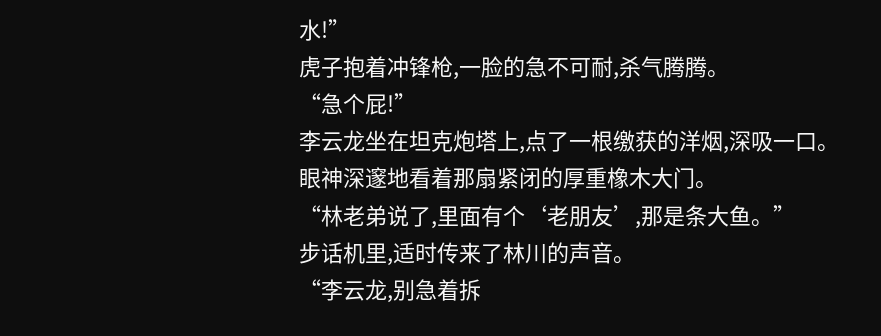水!”
虎子抱着冲锋枪,一脸的急不可耐,杀气腾腾。
“急个屁!”
李云龙坐在坦克炮塔上,点了一根缴获的洋烟,深吸一口。
眼神深邃地看着那扇紧闭的厚重橡木大门。
“林老弟说了,里面有个‘老朋友’,那是条大鱼。”
步话机里,适时传来了林川的声音。
“李云龙,别急着拆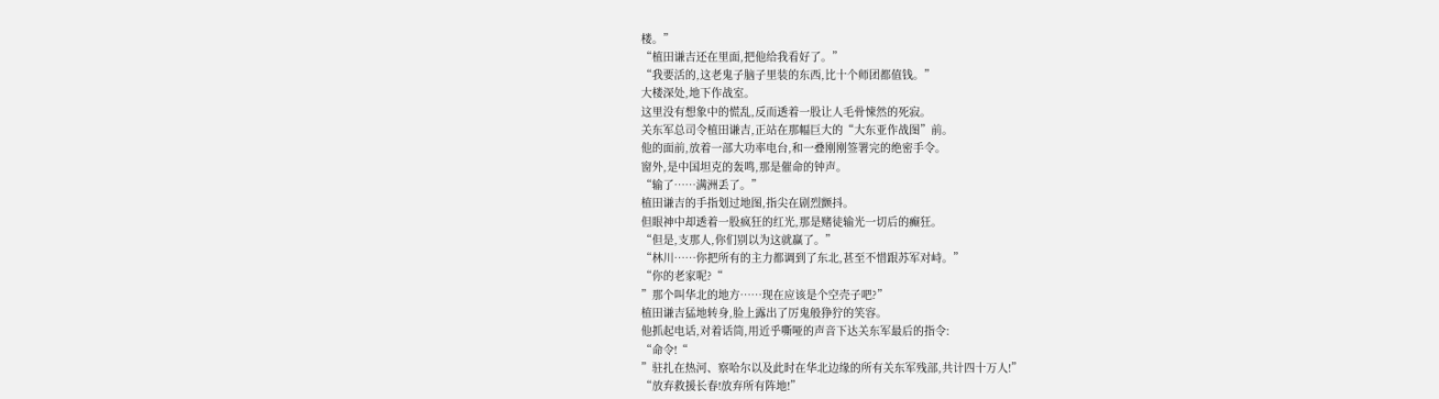楼。”
“植田谦吉还在里面,把他给我看好了。”
“我要活的,这老鬼子脑子里装的东西,比十个师团都值钱。”
大楼深处,地下作战室。
这里没有想象中的慌乱,反而透着一股让人毛骨悚然的死寂。
关东军总司令植田谦吉,正站在那幅巨大的“大东亚作战图”前。
他的面前,放着一部大功率电台,和一叠刚刚签署完的绝密手令。
窗外,是中国坦克的轰鸣,那是催命的钟声。
“输了……满洲丢了。”
植田谦吉的手指划过地图,指尖在剧烈颤抖。
但眼神中却透着一股疯狂的红光,那是赌徒输光一切后的癫狂。
“但是,支那人,你们别以为这就赢了。”
“林川……你把所有的主力都调到了东北,甚至不惜跟苏军对峙。”
“你的老家呢?“
”那个叫华北的地方……现在应该是个空壳子吧?”
植田谦吉猛地转身,脸上露出了厉鬼般狰狞的笑容。
他抓起电话,对着话筒,用近乎嘶哑的声音下达关东军最后的指令:
“命令!“
”驻扎在热河、察哈尔以及此时在华北边缘的所有关东军残部,共计四十万人!”
“放弃救援长春!放弃所有阵地!”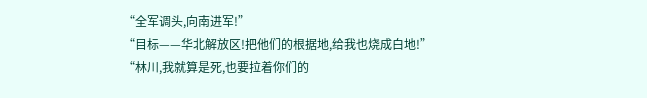“全军调头,向南进军!”
“目标——华北解放区!把他们的根据地,给我也烧成白地!”
“林川,我就算是死,也要拉着你们的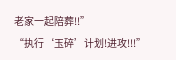老家一起陪葬!!”
“执行‘玉碎’计划!进攻!!!”